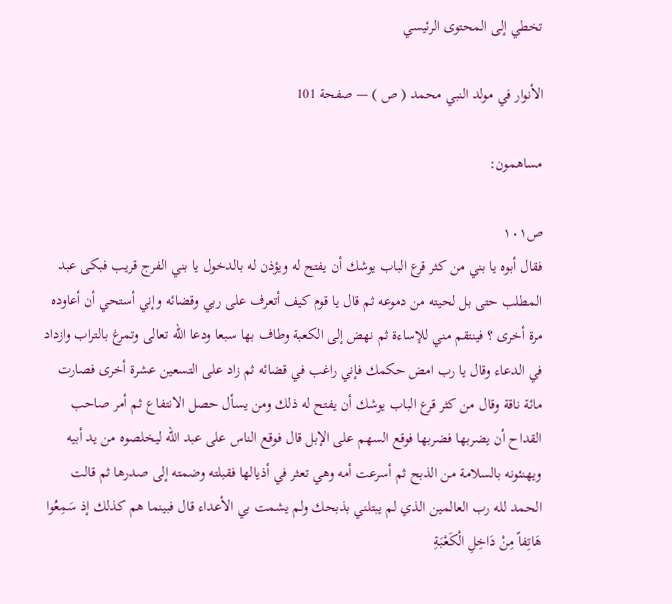تخطي إلى المحتوى الرئيسي

الأنوار في مولد النبي محمد ( ص ) — صفحة 101

مساهمون:

ص١٠١
فقال أبوه يا بني من كثر قرع الباب يوشك أن يفتح له ويؤذن له بالدخول يا بني الفرج قريب فبكى عبد المطلب حتى بل لحيته من دموعه ثم قال يا قوم كيف أتعرف على ربي وقضائه وإني أستحي أن أعاوده مرة أخرى ؟ فينتقم مني للإساءة ثم نهض إلى الكعبة وطاف بها سبعا ودعا الله تعالى وتمرغ بالتراب وازداد في الدعاء وقال يا رب امض حكمك فإني راغب في قضائه ثم زاد على التسعين عشرة أخرى فصارت مائة ناقة وقال من كثر قرع الباب يوشك أن يفتح له ذلك ومن يسأل حصل الانتفاع ثم أمر صاحب القداح أن يضربها فضربها فوقع السهم على الإبل قال فوقع الناس على عبد الله ليخلصوه من يد أبيه ويهنئونه بالسلامة من الذبح ثم أسرعت أمه وهي تعثر في أذيالها فقبلته وضمته إلى صدرها ثم قالت الحمد لله رب العالمين الذي لم يبتلني بذبحك ولم يشمت بي الأعداء قال فبينما هم كذلك إذ سَمِعُوا هَاتِفاً مِنْ دَاخِلِ الْكَعْبَةِ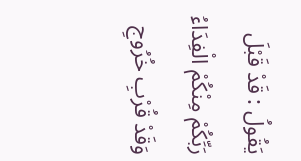يَقُولُ : قَدْ قَبْلَ رَبِّكُمْ مِنْكُمْ الْفِدَاءُ وَقَدْ قُرْبِ خُرُوجِ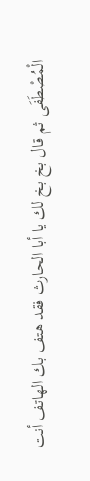الْمُصْطَفَى ثم قال بخ بخ لك يا أبا الحارث فقد هتف بك الهاتف أنت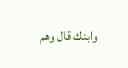وابنك قال وهم